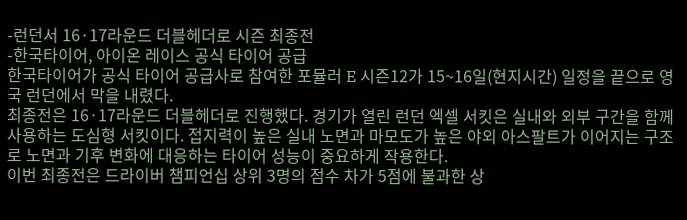-런던서 16·17라운드 더블헤더로 시즌 최종전
-한국타이어, 아이온 레이스 공식 타이어 공급
한국타이어가 공식 타이어 공급사로 참여한 포뮬러 E 시즌12가 15~16일(현지시간) 일정을 끝으로 영국 런던에서 막을 내렸다.
최종전은 16·17라운드 더블헤더로 진행했다. 경기가 열린 런던 엑셀 서킷은 실내와 외부 구간을 함께 사용하는 도심형 서킷이다. 접지력이 높은 실내 노면과 마모도가 높은 야외 아스팔트가 이어지는 구조로 노면과 기후 변화에 대응하는 타이어 성능이 중요하게 작용한다.
이번 최종전은 드라이버 챔피언십 상위 3명의 점수 차가 5점에 불과한 상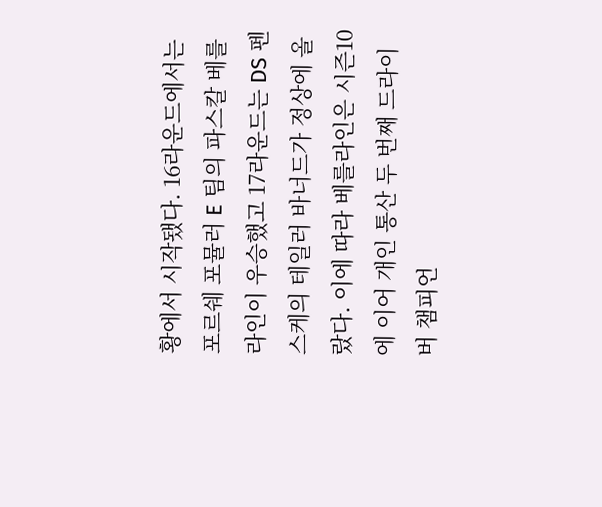황에서 시작됐다. 16라운드에서는 포르쉐 포뮬러 E 팀의 파스칼 베를라인이 우승했고 17라운드는 DS 펜스케의 테일러 바너드가 정상에 올랐다. 이에 따라 베를라인은 시즌10에 이어 개인 통산 두 번째 드라이버 챔피언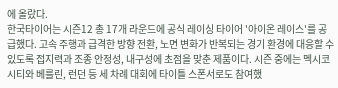에 올랐다.
한국타이어는 시즌12 총 17개 라운드에 공식 레이싱 타이어 '아이온 레이스'를 공급했다. 고속 주행과 급격한 방향 전환, 노면 변화가 반복되는 경기 환경에 대응할 수 있도록 접지력과 조종 안정성, 내구성에 초점을 맞춘 제품이다. 시즌 중에는 멕시코시티와 베를린, 런던 등 세 차례 대회에 타이틀 스폰서로도 참여했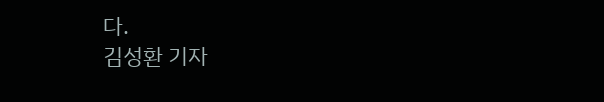다.
김성환 기자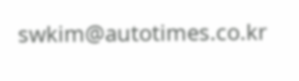swkim@autotimes.co.kr